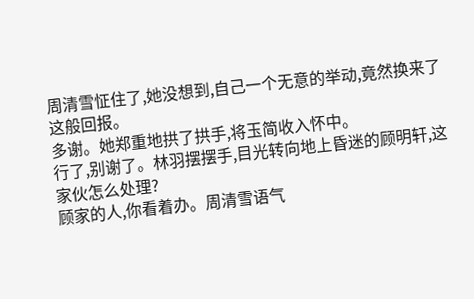周清雪怔住了,她没想到,自己一个无意的举动,竟然换来了这般回报。
多谢。她郑重地拱了拱手,将玉简收入怀中。
行了,别谢了。林羽摆摆手,目光转向地上昏迷的顾明轩,这家伙怎么处理?
顾家的人,你看着办。周清雪语气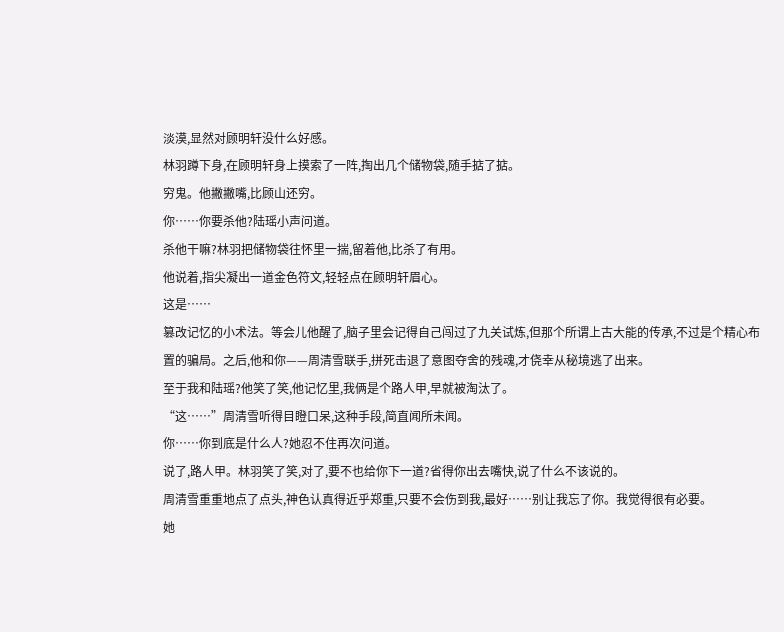淡漠,显然对顾明轩没什么好感。
林羽蹲下身,在顾明轩身上摸索了一阵,掏出几个储物袋,随手掂了掂。
穷鬼。他撇撇嘴,比顾山还穷。
你……你要杀他?陆瑶小声问道。
杀他干嘛?林羽把储物袋往怀里一揣,留着他,比杀了有用。
他说着,指尖凝出一道金色符文,轻轻点在顾明轩眉心。
这是……
篡改记忆的小术法。等会儿他醒了,脑子里会记得自己闯过了九关试炼,但那个所谓上古大能的传承,不过是个精心布置的骗局。之后,他和你——周清雪联手,拼死击退了意图夺舍的残魂,才侥幸从秘境逃了出来。
至于我和陆瑶?他笑了笑,他记忆里,我俩是个路人甲,早就被淘汰了。
“这……”周清雪听得目瞪口呆,这种手段,简直闻所未闻。
你……你到底是什么人?她忍不住再次问道。
说了,路人甲。林羽笑了笑,对了,要不也给你下一道?省得你出去嘴快,说了什么不该说的。
周清雪重重地点了点头,神色认真得近乎郑重,只要不会伤到我,最好……别让我忘了你。我觉得很有必要。
她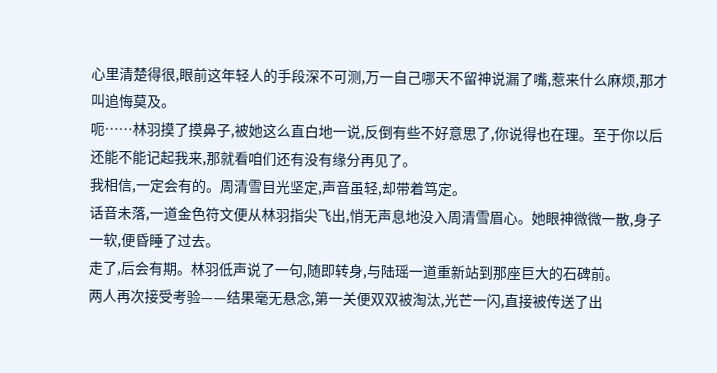心里清楚得很,眼前这年轻人的手段深不可测,万一自己哪天不留神说漏了嘴,惹来什么麻烦,那才叫追悔莫及。
呃……林羽摸了摸鼻子,被她这么直白地一说,反倒有些不好意思了,你说得也在理。至于你以后还能不能记起我来,那就看咱们还有没有缘分再见了。
我相信,一定会有的。周清雪目光坚定,声音虽轻,却带着笃定。
话音未落,一道金色符文便从林羽指尖飞出,悄无声息地没入周清雪眉心。她眼神微微一散,身子一软,便昏睡了过去。
走了,后会有期。林羽低声说了一句,随即转身,与陆瑶一道重新站到那座巨大的石碑前。
两人再次接受考验——结果毫无悬念,第一关便双双被淘汰,光芒一闪,直接被传送了出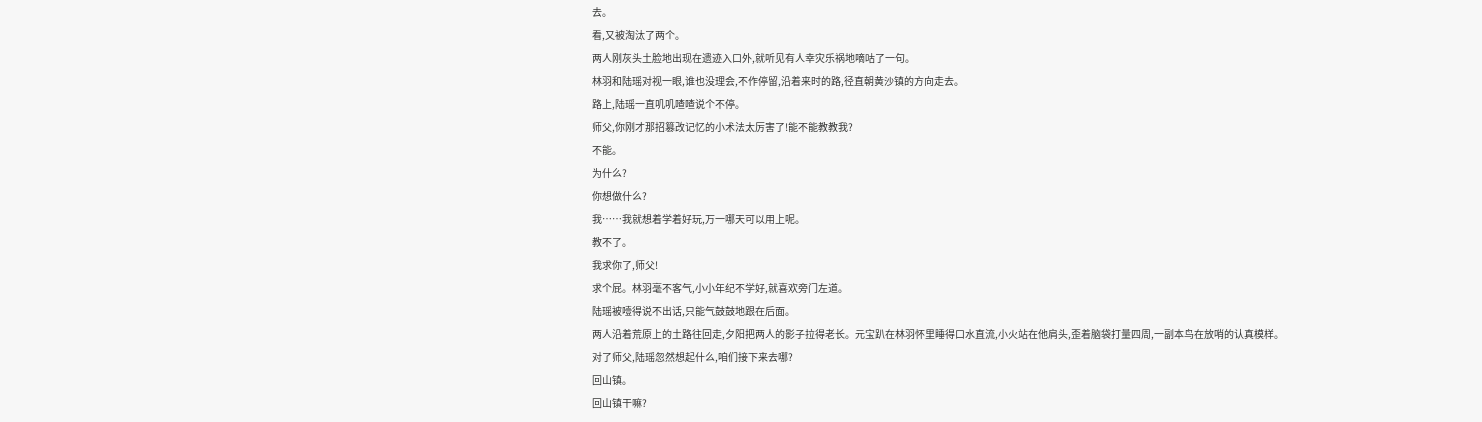去。
看,又被淘汰了两个。
两人刚灰头土脸地出现在遗迹入口外,就听见有人幸灾乐祸地嘀咕了一句。
林羽和陆瑶对视一眼,谁也没理会,不作停留,沿着来时的路,径直朝黄沙镇的方向走去。
路上,陆瑶一直叽叽喳喳说个不停。
师父,你刚才那招篡改记忆的小术法太厉害了!能不能教教我?
不能。
为什么?
你想做什么?
我……我就想着学着好玩,万一哪天可以用上呢。
教不了。
我求你了,师父!
求个屁。林羽毫不客气,小小年纪不学好,就喜欢旁门左道。
陆瑶被噎得说不出话,只能气鼓鼓地跟在后面。
两人沿着荒原上的土路往回走,夕阳把两人的影子拉得老长。元宝趴在林羽怀里睡得口水直流,小火站在他肩头,歪着脑袋打量四周,一副本鸟在放哨的认真模样。
对了师父,陆瑶忽然想起什么,咱们接下来去哪?
回山镇。
回山镇干嘛?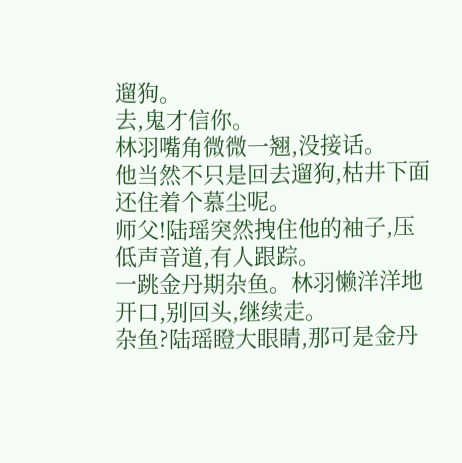遛狗。
去,鬼才信你。
林羽嘴角微微一翘,没接话。
他当然不只是回去遛狗,枯井下面还住着个慕尘呢。
师父!陆瑶突然拽住他的袖子,压低声音道,有人跟踪。
一跳金丹期杂鱼。林羽懒洋洋地开口,别回头,继续走。
杂鱼?陆瑶瞪大眼睛,那可是金丹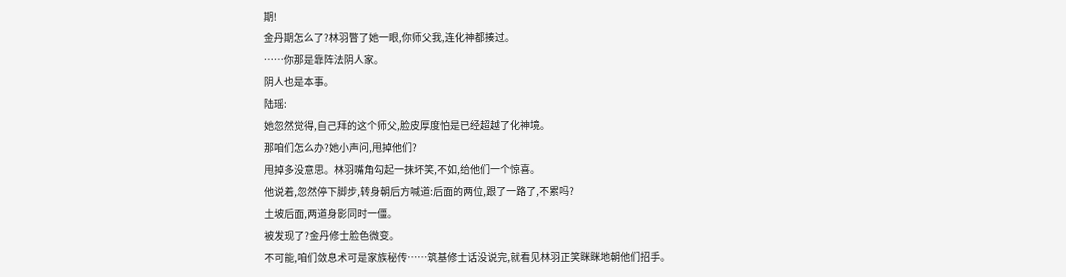期!
金丹期怎么了?林羽瞥了她一眼,你师父我,连化神都揍过。
……你那是靠阵法阴人家。
阴人也是本事。
陆瑶:
她忽然觉得,自己拜的这个师父,脸皮厚度怕是已经超越了化神境。
那咱们怎么办?她小声问,甩掉他们?
甩掉多没意思。林羽嘴角勾起一抹坏笑,不如,给他们一个惊喜。
他说着,忽然停下脚步,转身朝后方喊道:后面的两位,跟了一路了,不累吗?
土坡后面,两道身影同时一僵。
被发现了?金丹修士脸色微变。
不可能,咱们敛息术可是家族秘传……筑基修士话没说完,就看见林羽正笑眯眯地朝他们招手。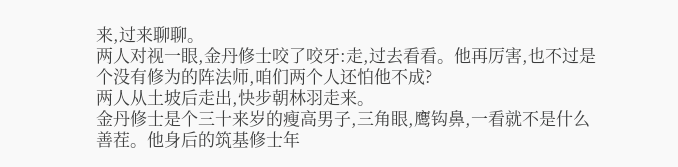来,过来聊聊。
两人对视一眼,金丹修士咬了咬牙:走,过去看看。他再厉害,也不过是个没有修为的阵法师,咱们两个人还怕他不成?
两人从土坡后走出,快步朝林羽走来。
金丹修士是个三十来岁的瘦高男子,三角眼,鹰钩鼻,一看就不是什么善茬。他身后的筑基修士年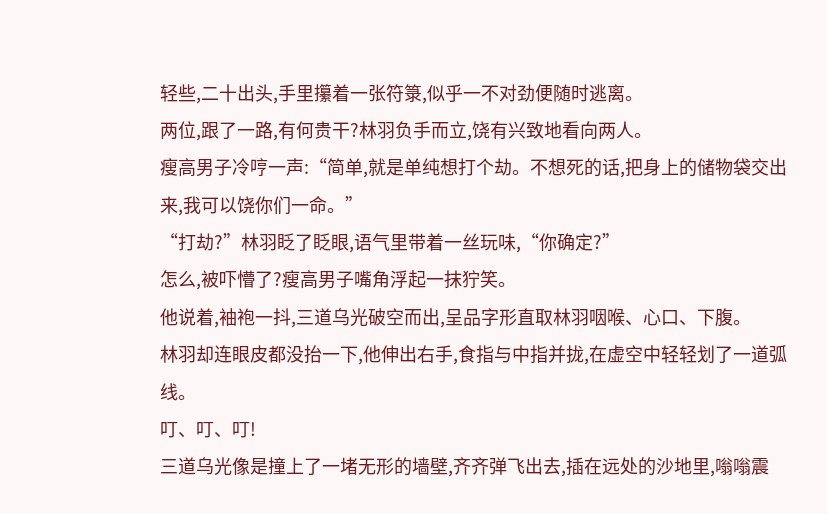轻些,二十出头,手里攥着一张符箓,似乎一不对劲便随时逃离。
两位,跟了一路,有何贵干?林羽负手而立,饶有兴致地看向两人。
瘦高男子冷哼一声:“简单,就是单纯想打个劫。不想死的话,把身上的储物袋交出来,我可以饶你们一命。”
“打劫?”林羽眨了眨眼,语气里带着一丝玩味,“你确定?”
怎么,被吓懵了?瘦高男子嘴角浮起一抹狞笑。
他说着,袖袍一抖,三道乌光破空而出,呈品字形直取林羽咽喉、心口、下腹。
林羽却连眼皮都没抬一下,他伸出右手,食指与中指并拢,在虚空中轻轻划了一道弧线。
叮、叮、叮!
三道乌光像是撞上了一堵无形的墙壁,齐齐弹飞出去,插在远处的沙地里,嗡嗡震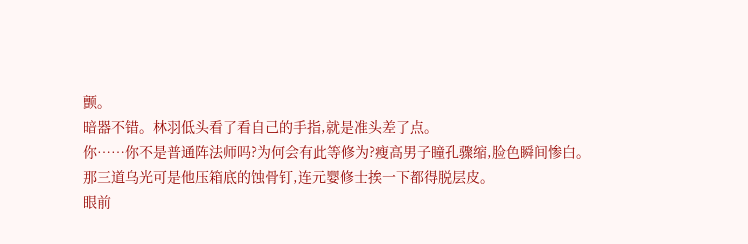颤。
暗器不错。林羽低头看了看自己的手指,就是准头差了点。
你……你不是普通阵法师吗?为何会有此等修为?瘦高男子瞳孔骤缩,脸色瞬间惨白。
那三道乌光可是他压箱底的蚀骨钉,连元婴修士挨一下都得脱层皮。
眼前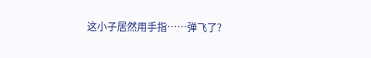这小子居然用手指……弹飞了?